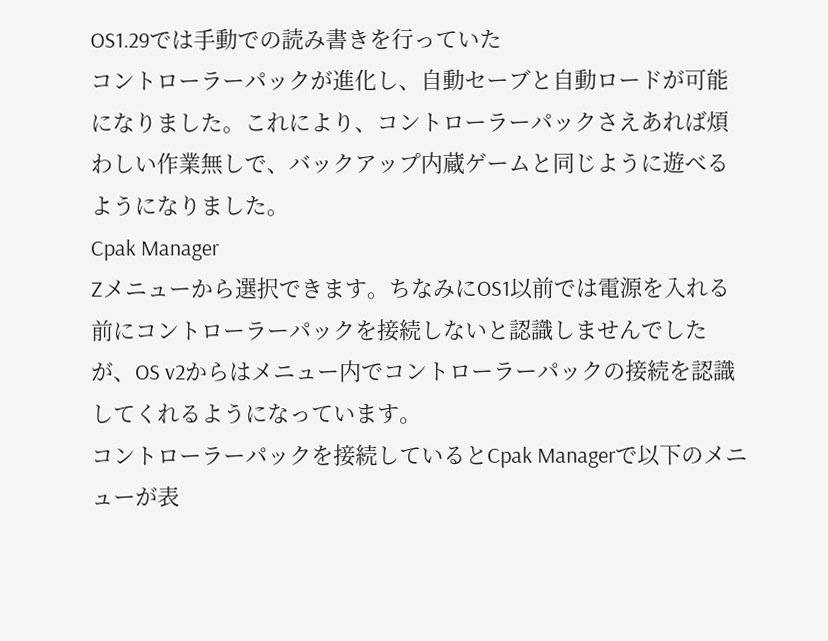OS1.29では手動での読み書きを行っていた
コントローラーパックが進化し、自動セーブと自動ロードが可能になりました。これにより、コントローラーパックさえあれば煩わしい作業無しで、バックアップ内蔵ゲームと同じように遊べるようになりました。
Cpak Manager
Zメニューから選択できます。ちなみにOS1以前では電源を入れる前にコントローラーパックを接続しないと認識しませんでしたが、OS v2からはメニュー内でコントローラーパックの接続を認識してくれるようになっています。
コントローラーパックを接続しているとCpak Managerで以下のメニューが表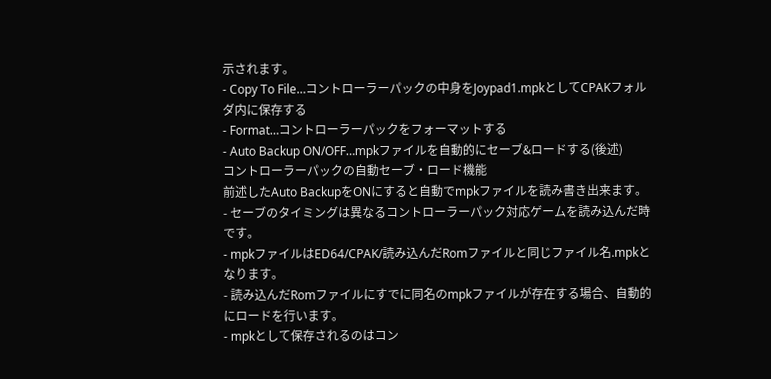示されます。
- Copy To File…コントローラーパックの中身をJoypad1.mpkとしてCPAKフォルダ内に保存する
- Format…コントローラーパックをフォーマットする
- Auto Backup ON/OFF…mpkファイルを自動的にセーブ&ロードする(後述)
コントローラーパックの自動セーブ・ロード機能
前述したAuto BackupをONにすると自動でmpkファイルを読み書き出来ます。
- セーブのタイミングは異なるコントローラーパック対応ゲームを読み込んだ時です。
- mpkファイルはED64/CPAK/読み込んだRomファイルと同じファイル名.mpkとなります。
- 読み込んだRomファイルにすでに同名のmpkファイルが存在する場合、自動的にロードを行います。
- mpkとして保存されるのはコン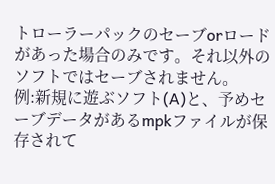トローラーパックのセーブorロードがあった場合のみです。それ以外のソフトではセーブされません。
例:新規に遊ぶソフト(A)と、予めセーブデータがあるmpkファイルが保存されて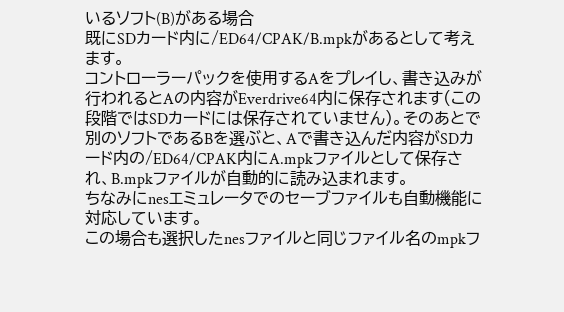いるソフト(B)がある場合
既にSDカード内に/ED64/CPAK/B.mpkがあるとして考えます。
コントローラーパックを使用するAをプレイし、書き込みが行われるとAの内容がEverdrive64内に保存されます(この段階ではSDカードには保存されていません)。そのあとで別のソフトであるBを選ぶと、Aで書き込んだ内容がSDカード内の/ED64/CPAK内にA.mpkファイルとして保存され、B.mpkファイルが自動的に読み込まれます。
ちなみにnesエミュレータでのセーブファイルも自動機能に対応しています。
この場合も選択したnesファイルと同じファイル名のmpkフ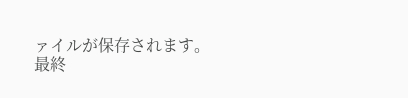ァイルが保存されます。
最終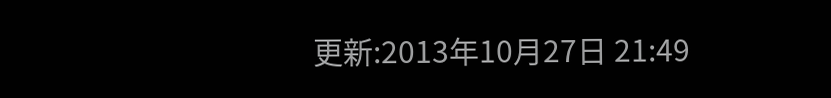更新:2013年10月27日 21:49